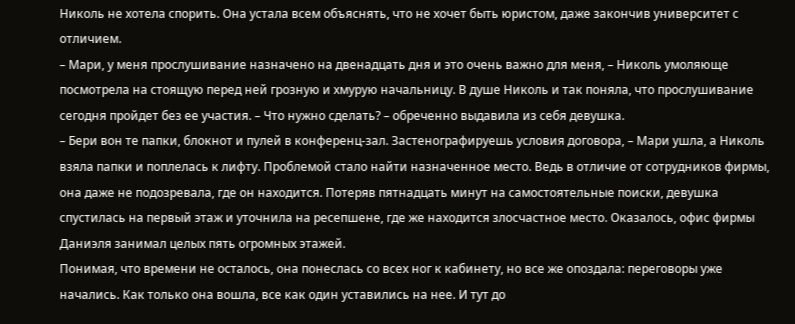Николь не хотела спорить. Она устала всем объяснять, что не хочет быть юристом, даже закончив университет с отличием.
– Мари, у меня прослушивание назначено на двенадцать дня и это очень важно для меня, – Николь умоляюще посмотрела на стоящую перед ней грозную и хмурую начальницу. В душе Николь и так поняла, что прослушивание сегодня пройдет без ее участия. – Что нужно сделать? – обреченно выдавила из себя девушка.
– Бери вон те папки, блокнот и пулей в конференц-зал. Застенографируешь условия договора, – Мари ушла, а Николь взяла папки и поплелась к лифту. Проблемой стало найти назначенное место. Ведь в отличие от сотрудников фирмы, она даже не подозревала, где он находится. Потеряв пятнадцать минут на самостоятельные поиски, девушка спустилась на первый этаж и уточнила на ресепшене, где же находится злосчастное место. Оказалось, офис фирмы Даниэля занимал целых пять огромных этажей.
Понимая, что времени не осталось, она понеслась со всех ног к кабинету, но все же опоздала: переговоры уже начались. Как только она вошла, все как один уставились на нее. И тут до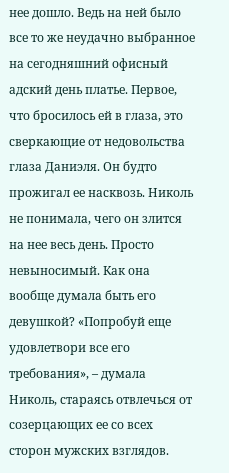нее дошло. Ведь на ней было все то же неудачно выбранное на сегодняшний офисный адский день платье. Первое, что бросилось ей в глаза, это сверкающие от недовольства глаза Даниэля. Он будто прожигал ее насквозь. Николь не понимала, чего он злится на нее весь день. Просто невыносимый. Как она вообще думала быть его девушкой? «Попробуй еще удовлетвори все его требования», – думала Николь, стараясь отвлечься от созерцающих ее со всех сторон мужских взглядов.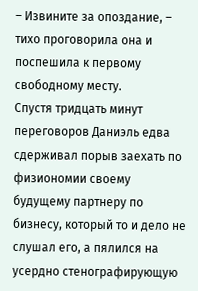– Извините за опоздание, – тихо проговорила она и поспешила к первому свободному месту.
Спустя тридцать минут переговоров Даниэль едва сдерживал порыв заехать по физиономии своему будущему партнеру по бизнесу, который то и дело не слушал его, а пялился на усердно стенографирующую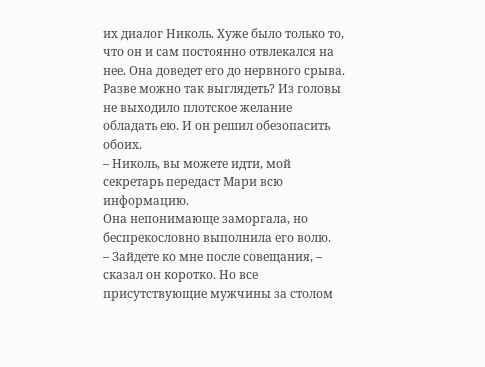их диалог Николь. Хуже было только то, что он и сам постоянно отвлекался на нее. Она доведет его до нервного срыва. Разве можно так выглядеть? Из головы не выходило плотское желание обладать ею. И он решил обезопасить обоих.
– Николь, вы можете идти, мой секретарь передаст Мари всю информацию.
Она непонимающе заморгала, но беспрекословно выполнила его волю.
– Зайдете ко мне после совещания, – сказал он коротко. Но все присутствующие мужчины за столом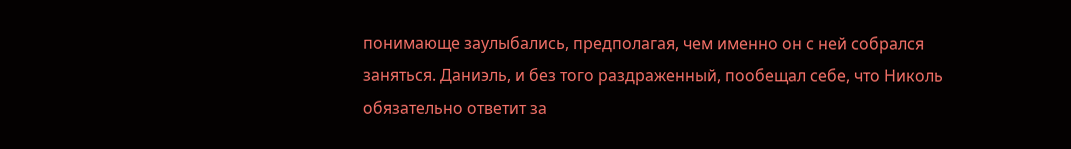понимающе заулыбались, предполагая, чем именно он с ней собрался заняться. Даниэль, и без того раздраженный, пообещал себе, что Николь обязательно ответит за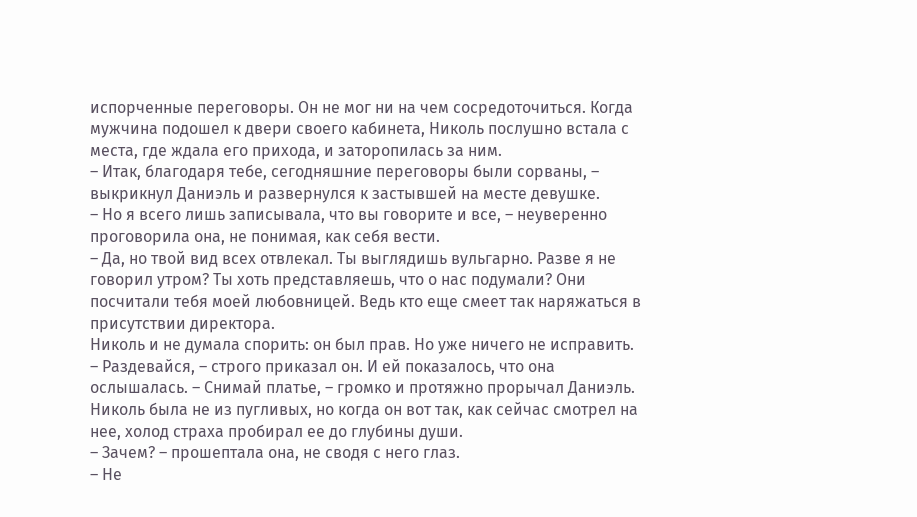испорченные переговоры. Он не мог ни на чем сосредоточиться. Когда мужчина подошел к двери своего кабинета, Николь послушно встала с места, где ждала его прихода, и заторопилась за ним.
– Итак, благодаря тебе, сегодняшние переговоры были сорваны, – выкрикнул Даниэль и развернулся к застывшей на месте девушке.
– Но я всего лишь записывала, что вы говорите и все, – неуверенно проговорила она, не понимая, как себя вести.
– Да, но твой вид всех отвлекал. Ты выглядишь вульгарно. Разве я не говорил утром? Ты хоть представляешь, что о нас подумали? Они посчитали тебя моей любовницей. Ведь кто еще смеет так наряжаться в присутствии директора.
Николь и не думала спорить: он был прав. Но уже ничего не исправить.
– Раздевайся, – строго приказал он. И ей показалось, что она ослышалась. – Снимай платье, – громко и протяжно прорычал Даниэль.
Николь была не из пугливых, но когда он вот так, как сейчас смотрел на нее, холод страха пробирал ее до глубины души.
– Зачем? – прошептала она, не сводя с него глаз.
– Не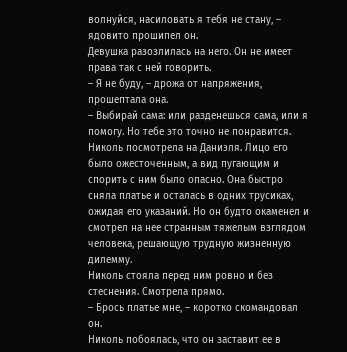волнуйся, насиловать я тебя не стану, – ядовито прошипел он.
Девушка разозлилась на него. Он не имеет права так с ней говорить.
– Я не буду, – дрожа от напряжения, прошептала она.
– Выбирай сама: или разденешься сама, или я помогу. Но тебе это точно не понравится.
Николь посмотрела на Даниэля. Лицо его было ожесточенным, а вид пугающим и спорить с ним было опасно. Она быстро сняла платье и осталась в одних трусиках, ожидая его указаний. Но он будто окаменел и смотрел на нее странным тяжелым взглядом человека, решающую трудную жизненную дилемму.
Николь стояла перед ним ровно и без стеснения. Смотрела прямо.
– Брось платье мне, – коротко скомандовал он.
Николь побоялась, что он заставит ее в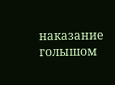наказание голышом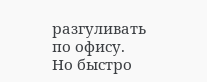разгуливать по офису. Но быстро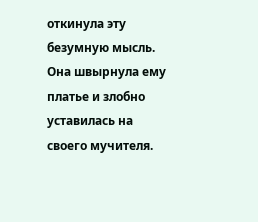откинула эту безумную мысль. Она швырнула ему платье и злобно уставилась на своего мучителя.